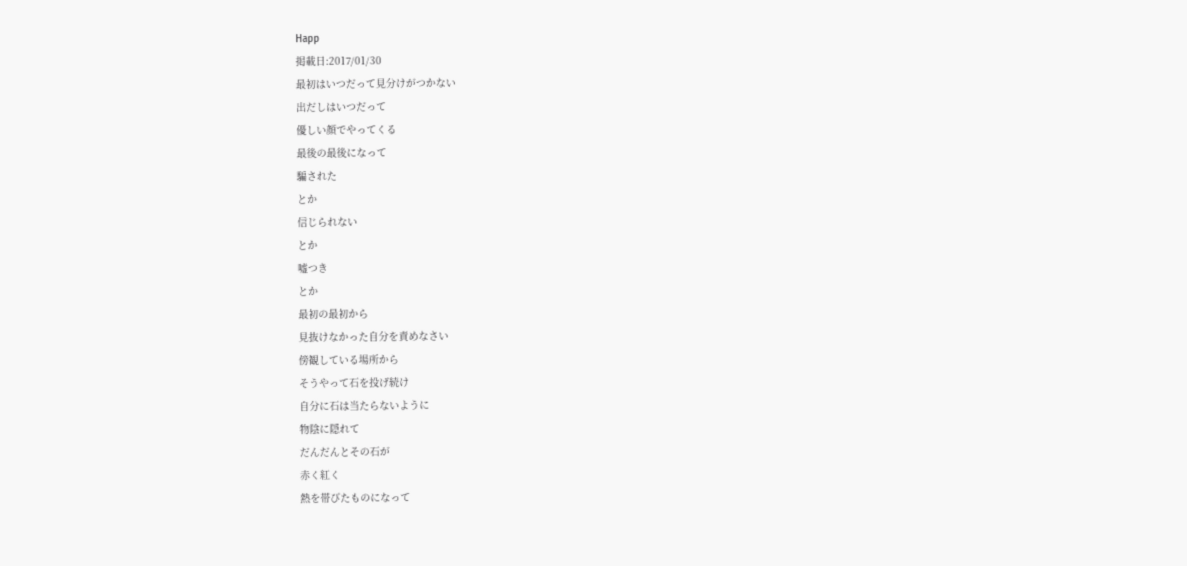Happ
掲載日:2017/01/30
最初はいつだって見分けがつかない
出だしはいつだって
優しい顔でやってくる
最後の最後になって
騙された
とか
信じられない
とか
嘘つき
とか
最初の最初から
見抜けなかった自分を責めなさい
傍観している場所から
そうやって石を投げ続け
自分に石は当たらないように
物陰に隠れて
だんだんとその石が
赤く紅く
熱を帯びたものになって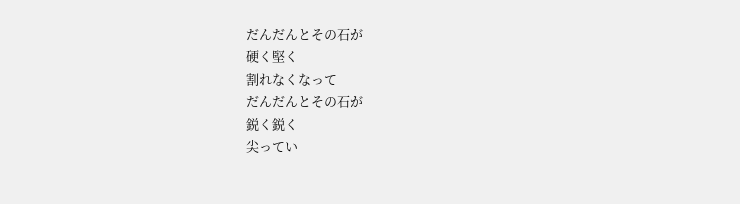だんだんとその石が
硬く堅く
割れなくなって
だんだんとその石が
鋭く鋭く
尖ってい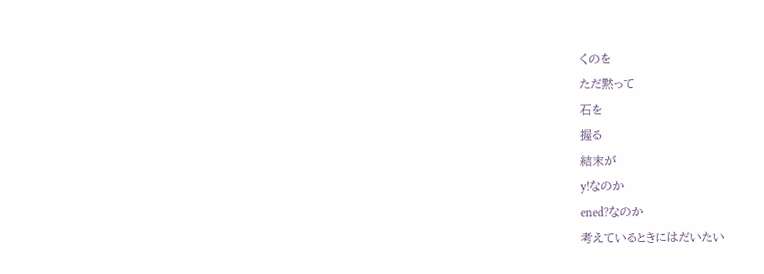くのを
ただ黙って
石を
握る
結末が
y!なのか
ened?なのか
考えているときにはだいたい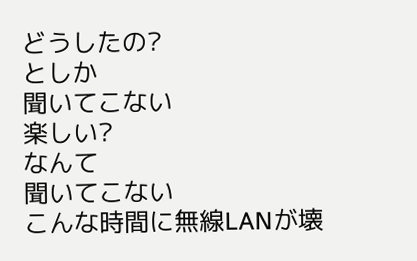どうしたの?
としか
聞いてこない
楽しい?
なんて
聞いてこない
こんな時間に無線LANが壊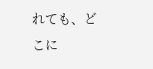れても、どこに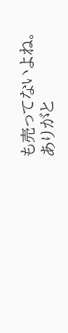も売ってないよね。
ありがと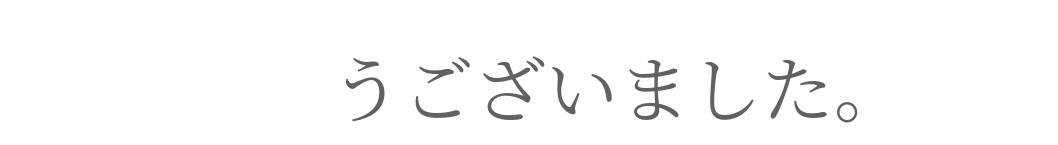うございました。